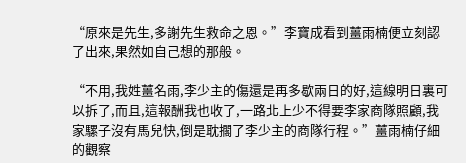“原來是先生,多謝先生救命之恩。”李寶成看到薑雨楠便立刻認了出來,果然如自己想的那般。

“不用,我姓薑名雨,李少主的傷還是再多歇兩日的好,這線明日裏可以拆了,而且,這報酬我也收了,一路北上少不得要李家商隊照顧,我家騾子沒有馬兒快,倒是耽擱了李少主的商隊行程。”薑雨楠仔細的觀察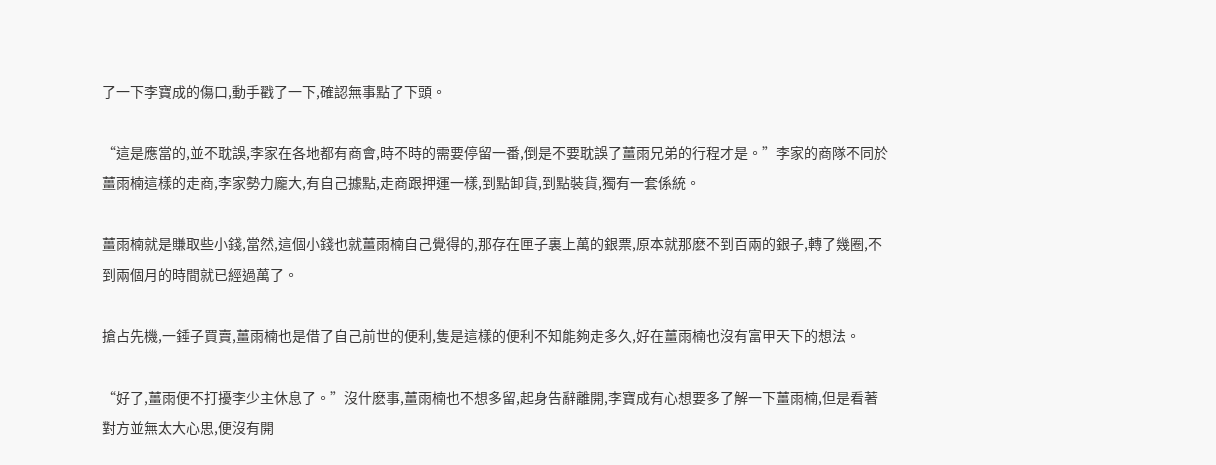了一下李寶成的傷口,動手戳了一下,確認無事點了下頭。

“這是應當的,並不耽誤,李家在各地都有商會,時不時的需要停留一番,倒是不要耽誤了薑雨兄弟的行程才是。”李家的商隊不同於薑雨楠這樣的走商,李家勢力龐大,有自己據點,走商跟押運一樣,到點卸貨,到點裝貨,獨有一套係統。

薑雨楠就是賺取些小錢,當然,這個小錢也就薑雨楠自己覺得的,那存在匣子裏上萬的銀票,原本就那麽不到百兩的銀子,轉了幾圈,不到兩個月的時間就已經過萬了。

搶占先機,一錘子買賣,薑雨楠也是借了自己前世的便利,隻是這樣的便利不知能夠走多久,好在薑雨楠也沒有富甲天下的想法。

“好了,薑雨便不打擾李少主休息了。”沒什麽事,薑雨楠也不想多留,起身告辭離開,李寶成有心想要多了解一下薑雨楠,但是看著對方並無太大心思,便沒有開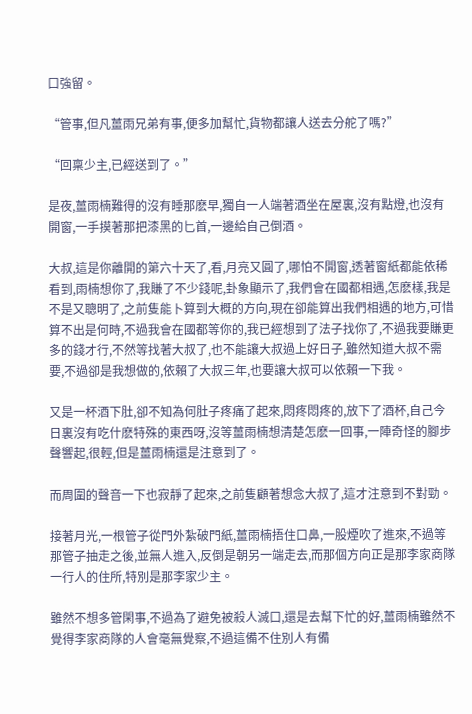口強留。

“管事,但凡薑雨兄弟有事,便多加幫忙,貨物都讓人送去分舵了嗎?”

“回稟少主,已經送到了。”

是夜,薑雨楠難得的沒有睡那麽早,獨自一人端著酒坐在屋裏,沒有點燈,也沒有開窗,一手摸著那把漆黑的匕首,一邊給自己倒酒。

大叔,這是你離開的第六十天了,看,月亮又圓了,哪怕不開窗,透著窗紙都能依稀看到,雨楠想你了,我賺了不少錢呢,卦象顯示了,我們會在國都相遇,怎麽樣,我是不是又聰明了,之前隻能卜算到大概的方向,現在卻能算出我們相遇的地方,可惜算不出是何時,不過我會在國都等你的,我已經想到了法子找你了,不過我要賺更多的錢才行,不然等找著大叔了,也不能讓大叔過上好日子,雖然知道大叔不需要,不過卻是我想做的,依賴了大叔三年,也要讓大叔可以依賴一下我。

又是一杯酒下肚,卻不知為何肚子疼痛了起來,悶疼悶疼的,放下了酒杯,自己今日裏沒有吃什麽特殊的東西呀,沒等薑雨楠想清楚怎麽一回事,一陣奇怪的腳步聲響起,很輕,但是薑雨楠還是注意到了。

而周圍的聲音一下也寂靜了起來,之前隻顧著想念大叔了,這才注意到不對勁。

接著月光,一根管子從門外紮破門紙,薑雨楠捂住口鼻,一股煙吹了進來,不過等那管子抽走之後,並無人進入,反倒是朝另一端走去,而那個方向正是那李家商隊一行人的住所,特別是那李家少主。

雖然不想多管閑事,不過為了避免被殺人滅口,還是去幫下忙的好,薑雨楠雖然不覺得李家商隊的人會毫無覺察,不過這備不住別人有備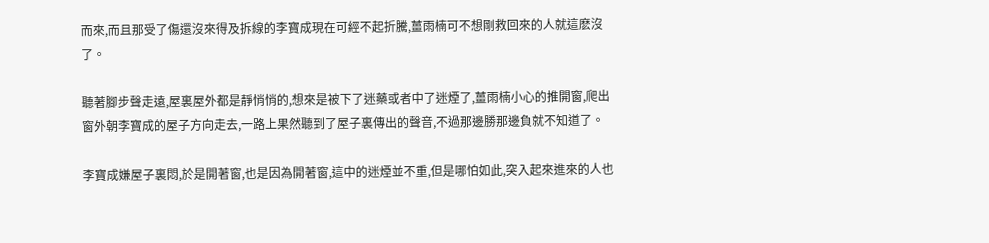而來,而且那受了傷還沒來得及拆線的李寶成現在可經不起折騰,薑雨楠可不想剛救回來的人就這麽沒了。

聽著腳步聲走遠,屋裏屋外都是靜悄悄的,想來是被下了迷藥或者中了迷煙了,薑雨楠小心的推開窗,爬出窗外朝李寶成的屋子方向走去,一路上果然聽到了屋子裏傳出的聲音,不過那邊勝那邊負就不知道了。

李寶成嫌屋子裏悶,於是開著窗,也是因為開著窗,這中的迷煙並不重,但是哪怕如此,突入起來進來的人也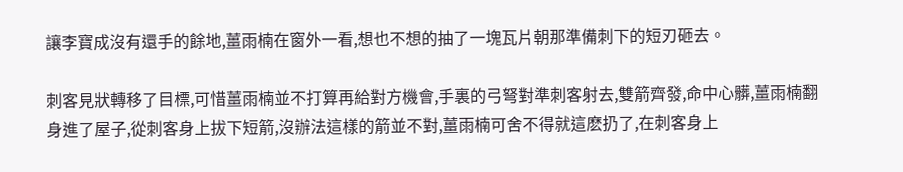讓李寶成沒有還手的餘地,薑雨楠在窗外一看,想也不想的抽了一塊瓦片朝那準備刺下的短刃砸去。

刺客見狀轉移了目標,可惜薑雨楠並不打算再給對方機會,手裏的弓弩對準刺客射去,雙箭齊發,命中心髒,薑雨楠翻身進了屋子,從刺客身上拔下短箭,沒辦法這樣的箭並不對,薑雨楠可舍不得就這麽扔了,在刺客身上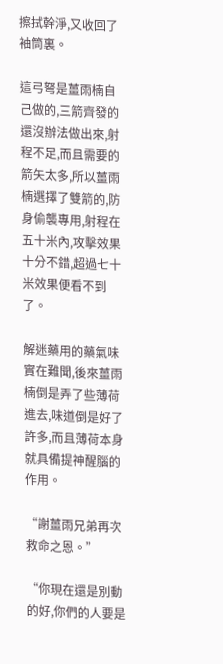擦拭幹淨,又收回了袖筒裏。

這弓弩是薑雨楠自己做的,三箭齊發的還沒辦法做出來,射程不足,而且需要的箭矢太多,所以薑雨楠選擇了雙箭的,防身偷襲專用,射程在五十米內,攻擊效果十分不錯,超過七十米效果便看不到了。

解迷藥用的藥氣味實在難聞,後來薑雨楠倒是弄了些薄荷進去,味道倒是好了許多,而且薄荷本身就具備提神醒腦的作用。

“謝薑雨兄弟再次救命之恩。”

“你現在還是別動的好,你們的人要是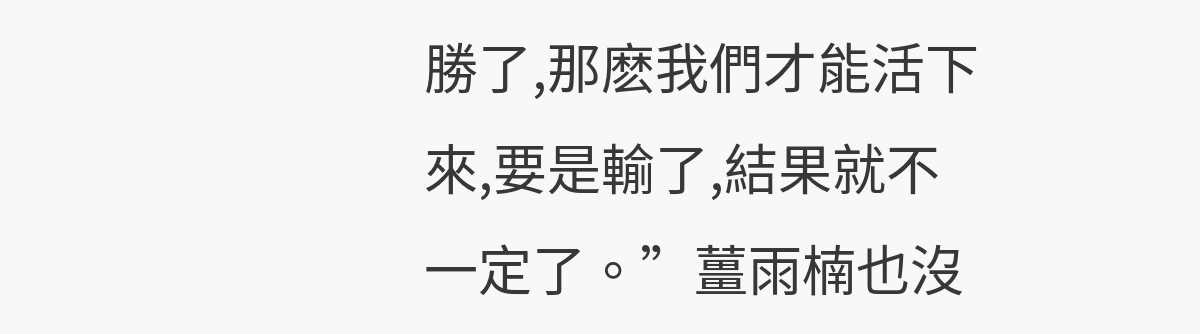勝了,那麽我們才能活下來,要是輸了,結果就不一定了。”薑雨楠也沒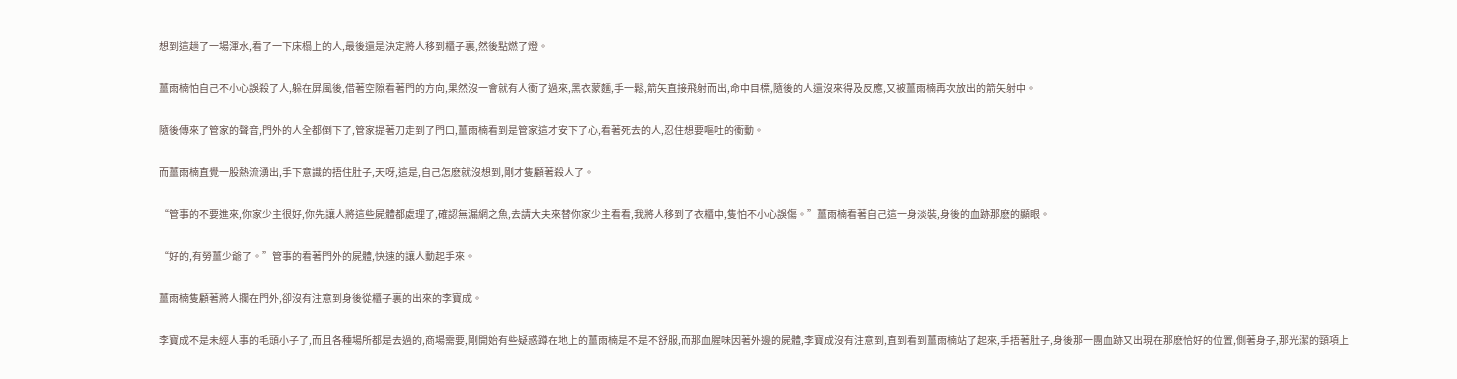想到這趟了一場渾水,看了一下床榻上的人,最後還是決定將人移到櫃子裏,然後點燃了燈。

薑雨楠怕自己不小心誤殺了人,躲在屏風後,借著空隙看著門的方向,果然沒一會就有人衝了過來,黑衣蒙麵,手一鬆,箭矢直接飛射而出,命中目標,隨後的人還沒來得及反應,又被薑雨楠再次放出的箭矢射中。

隨後傳來了管家的聲音,門外的人全都倒下了,管家提著刀走到了門口,薑雨楠看到是管家這才安下了心,看著死去的人,忍住想要嘔吐的衝動。

而薑雨楠直覺一股熱流湧出,手下意識的捂住肚子,天呀,這是,自己怎麽就沒想到,剛才隻顧著殺人了。

“管事的不要進來,你家少主很好,你先讓人將這些屍體都處理了,確認無漏網之魚,去請大夫來替你家少主看看,我將人移到了衣櫃中,隻怕不小心誤傷。”薑雨楠看著自己這一身淡裝,身後的血跡那麽的顯眼。

“好的,有勞薑少爺了。”管事的看著門外的屍體,快速的讓人動起手來。

薑雨楠隻顧著將人攔在門外,卻沒有注意到身後從櫃子裏的出來的李寶成。

李寶成不是未經人事的毛頭小子了,而且各種場所都是去過的,商場需要,剛開始有些疑惑蹲在地上的薑雨楠是不是不舒服,而那血腥味因著外邊的屍體,李寶成沒有注意到,直到看到薑雨楠站了起來,手捂著肚子,身後那一團血跡又出現在那麽恰好的位置,側著身子,那光潔的頸項上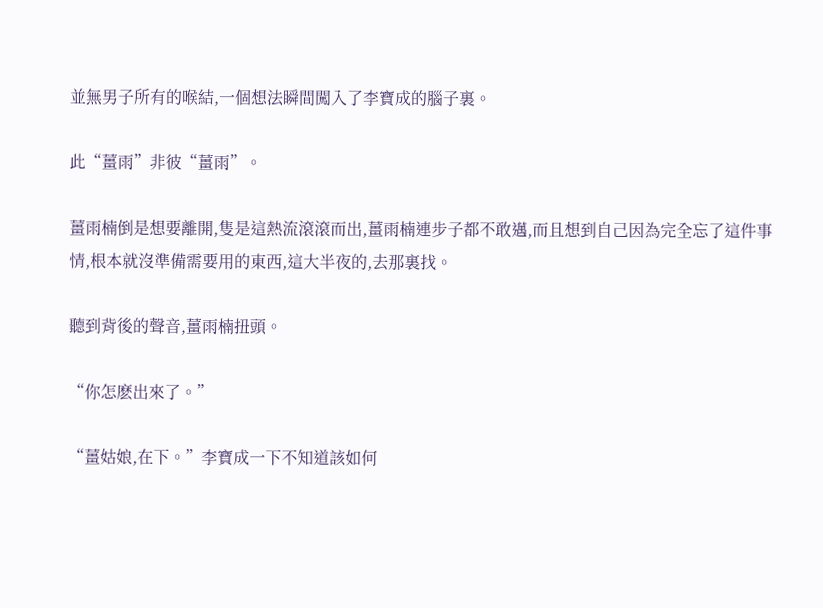並無男子所有的喉結,一個想法瞬間闖入了李寶成的腦子裏。

此“薑雨”非彼“薑雨”。

薑雨楠倒是想要離開,隻是這熱流滾滾而出,薑雨楠連步子都不敢邁,而且想到自己因為完全忘了這件事情,根本就沒準備需要用的東西,這大半夜的,去那裏找。

聽到背後的聲音,薑雨楠扭頭。

“你怎麽出來了。”

“薑姑娘,在下。”李寶成一下不知道該如何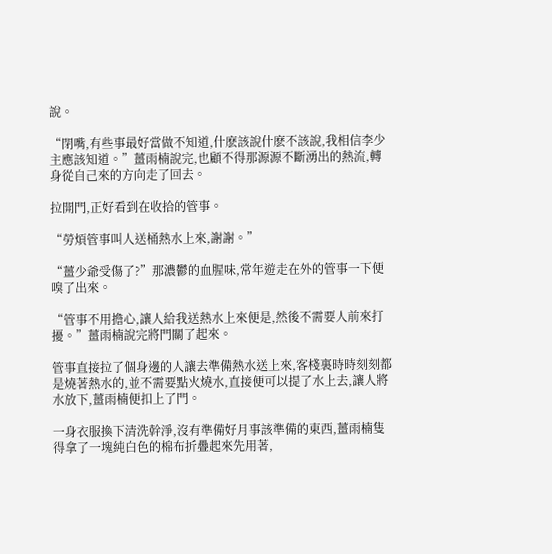說。

“閉嘴,有些事最好當做不知道,什麽該說什麽不該說,我相信李少主應該知道。”薑雨楠說完,也顧不得那源源不斷湧出的熱流,轉身從自己來的方向走了回去。

拉開門,正好看到在收拾的管事。

“勞煩管事叫人送桶熱水上來,謝謝。”

“薑少爺受傷了?”那濃鬱的血腥味,常年遊走在外的管事一下便嗅了出來。

“管事不用擔心,讓人給我送熱水上來便是,然後不需要人前來打擾。”薑雨楠說完將門關了起來。

管事直接拉了個身邊的人讓去準備熱水送上來,客棧裏時時刻刻都是燒著熱水的,並不需要點火燒水,直接便可以提了水上去,讓人將水放下,薑雨楠便扣上了門。

一身衣服換下清洗幹淨,沒有準備好月事該準備的東西,薑雨楠隻得拿了一塊純白色的棉布折疊起來先用著,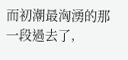而初潮最洶湧的那一段過去了,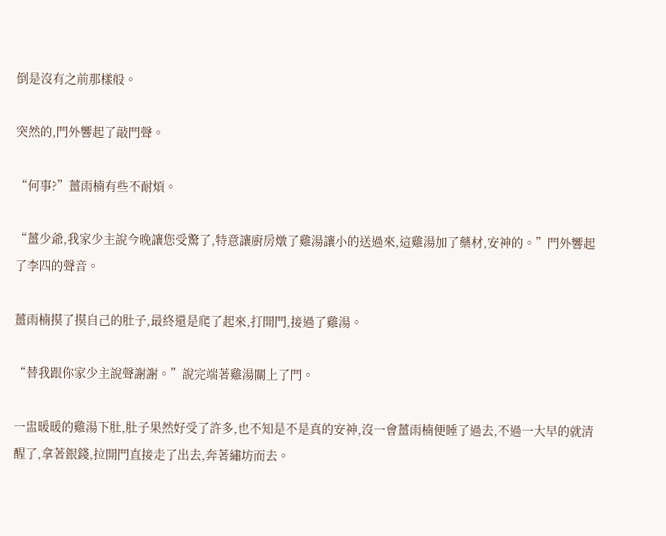倒是沒有之前那樣般。

突然的,門外響起了敲門聲。

“何事?”薑雨楠有些不耐煩。

“薑少爺,我家少主說今晚讓您受驚了,特意讓廚房燉了雞湯讓小的送過來,這雞湯加了藥材,安神的。”門外響起了李四的聲音。

薑雨楠摸了摸自己的肚子,最終還是爬了起來,打開門,接過了雞湯。

“替我跟你家少主說聲謝謝。”說完端著雞湯關上了門。

一盅暖暖的雞湯下肚,肚子果然好受了許多,也不知是不是真的安神,沒一會薑雨楠便睡了過去,不過一大早的就清醒了,拿著銀錢,拉開門直接走了出去,奔著繡坊而去。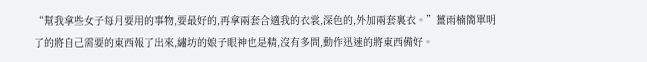“幫我拿些女子每月要用的事物,要最好的,再拿兩套合適我的衣裳,深色的,外加兩套裏衣。”薑雨楠簡單明了的將自己需要的東西報了出來,繡坊的娘子眼神也是精,沒有多問,動作迅速的將東西備好。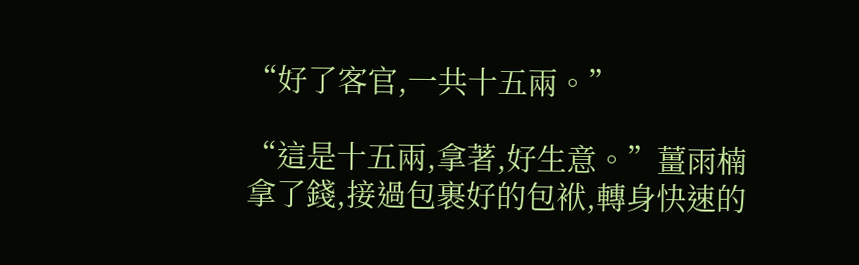“好了客官,一共十五兩。”

“這是十五兩,拿著,好生意。”薑雨楠拿了錢,接過包裹好的包袱,轉身快速的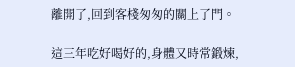離開了,回到客棧匆匆的關上了門。

這三年吃好喝好的,身體又時常鍛煉,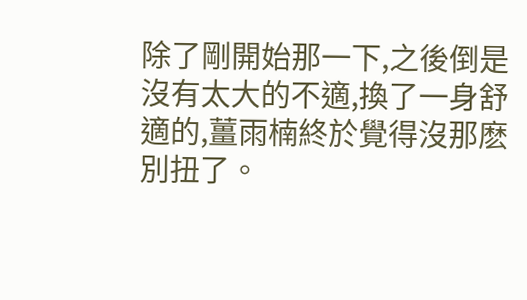除了剛開始那一下,之後倒是沒有太大的不適,換了一身舒適的,薑雨楠終於覺得沒那麽別扭了。